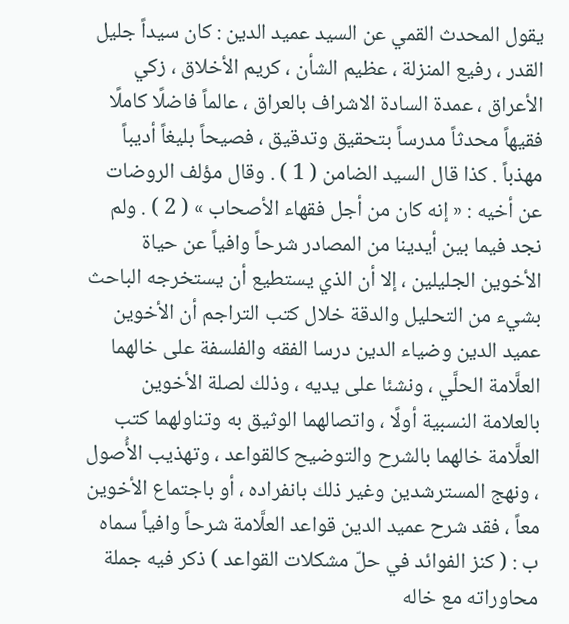يقول المحدث القمي عن السيد عميد الدين : كان سيداً جليل القدر ، رفيع المنزلة ، عظيم الشأن ، كريم الأخلاق ، زكي الأعراق ، عمدة السادة الاشراف بالعراق ، عالماً فاضلًا كاملًا فقيهاً محدثاً مدرساً بتحقيق وتدقيق ، فصيحاً بليغاً أديباً مهذباً . كذا قال السيد الضامن ( 1 ) . وقال مؤلف الروضات عن أخيه : « إنه كان من أجل فقهاء الأصحاب » ( 2 ) . ولم نجد فيما بين أيدينا من المصادر شرحاً وافياً عن حياة الأخوين الجليلين ، إلا أن الذي يستطيع أن يستخرجه الباحث بشيء من التحليل والدقة خلال كتب التراجم أن الأخوين عميد الدين وضياء الدين درسا الفقه والفلسفة على خالهما العلَّامة الحلَّي ، ونشئا على يديه ، وذلك لصلة الأخوين بالعلامة النسبية أولًا ، واتصالهما الوثيق به وتناولهما كتب العلَّامة خالهما بالشرح والتوضيح كالقواعد ، وتهذيب الأُصول ، ونهج المسترشدين وغير ذلك بانفراده ، أو باجتماع الأخوين معاً ، فقد شرح عميد الدين قواعد العلَّامة شرحاً وافياً سماه ب : ( كنز الفوائد في حلّ مشكلات القواعد ) ذكر فيه جملة محاوراته مع خاله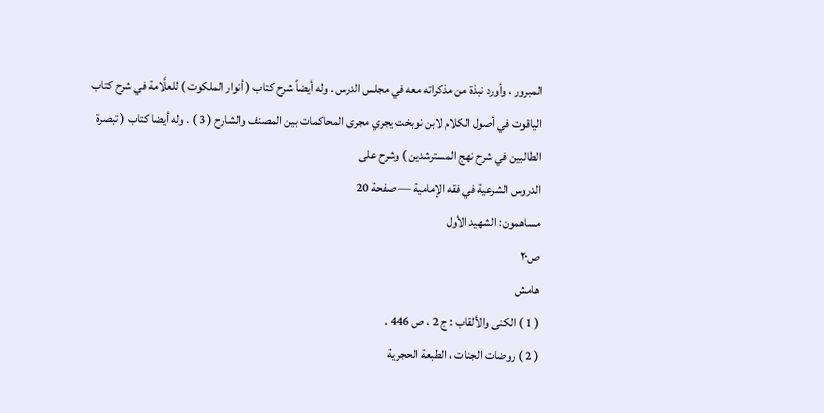المبرور ، وأورد نبذة من مذكراته معه في مجلس الدرس . وله أيضاً شرح كتاب ( أنوار الملكوت ) للعلَّامة في شرح كتاب الياقوت في أصول الكلام لابن نوبخت يجري مجرى المحاكمات بين المصنف والشارح ( 3 ) . وله أيضا كتاب ( تبصرة الطالبين في شرح نهج المسترشدين ) وشرح على
الدروس الشرعية في فقه الإمامية — صفحة 20
مساهمون: الشهيد الأول
ص٢٠
هامش
( 1 ) الكنى والألقاب : ج 2 ، ص 446 .
( 2 ) روضات الجنات ، الطبعة الحجرية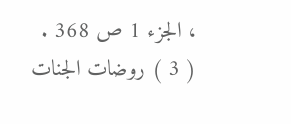، الجزء 1 ص 368 .
( 3 ) روضات الجنات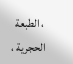، الطبعة الحجرية ،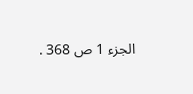الجزء 1 ص 368 .